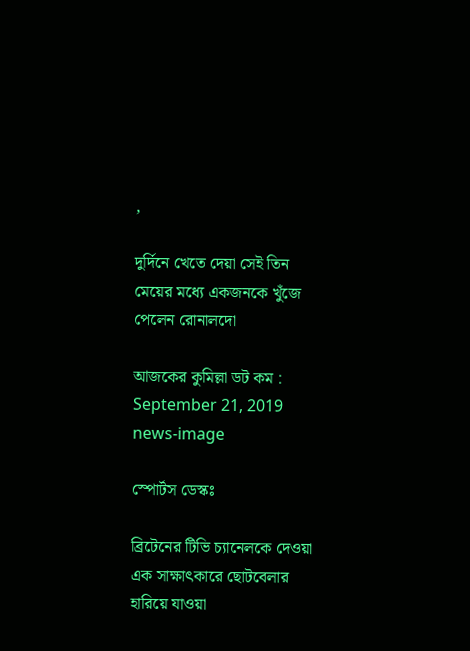,

দুর্দিনে খেতে দেয়া সেই তিন মেয়ের মধ্যে একজনকে খুঁজে পেলেন রোনালদো

আজকের কুমিল্লা ডট কম :
September 21, 2019
news-image

স্পোর্টস ডেস্কঃ

ব্রিটেনের টিভি চ্যানেলকে দেওয়া এক সাক্ষাৎকারে ছোটবেলার হারিয়ে যাওয়া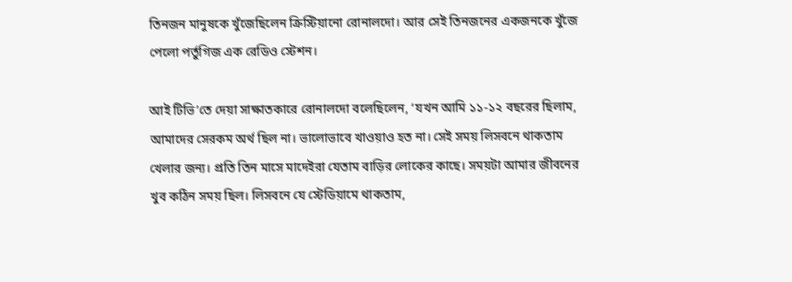তিনজন মানুষকে খুঁজেছিলেন ক্রিস্টিয়ানো রোনালদো। আর সেই তিনজনের একজনকে খুঁজে পেলো পর্তুগিজ এক রেডিও স্টেশন।

আই টিভি’তে দেয়া সাক্ষাতকারে রোনালদো বলেছিলেন, ‘যখন আমি ১১-১২ বছরের ছিলাম, আমাদের সেরকম অর্থ ছিল না। ভালোভাবে খাওয়াও হত না। সেই সময় লিসবনে থাকতাম খেলার জন্য। প্রতি তিন মাসে মাদেইরা যেতাম বাড়ির লোকের কাছে। সময়টা আমার জীবনের খুব কঠিন সময় ছিল। লিসবনে যে স্টেডিয়ামে থাকতাম,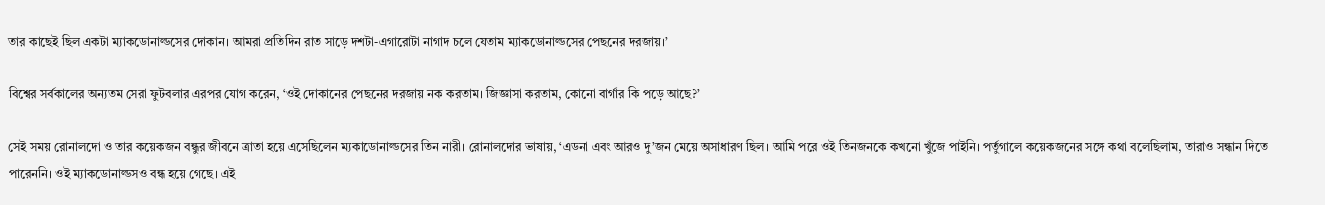তার কাছেই ছিল একটা ম্যাকডোনাল্ডসের দোকান। আমরা প্রতিদিন রাত সাড়ে দশটা-এগারোটা নাগাদ চলে যেতাম ম্যাকডোনাল্ডসের পেছনের দরজায়।’

বিশ্বের সর্বকালের অন্যতম সেরা ফুটবলার এরপর যোগ করেন, ‘ওই দোকানের পেছনের দরজায় নক করতাম। জিজ্ঞাসা করতাম, কোনো বার্গার কি পড়ে আছে?’

সেই সময় রোনালদো ও তার কয়েকজন বন্ধুর জীবনে ত্রাতা হয়ে এসেছিলেন ম্যকাডোনাল্ডসের তিন নারী। রোনালদোর ভাষায়, ‘এডনা এবং আরও দু’জন মেয়ে অসাধারণ ছিল। আমি পরে ওই তিনজনকে কখনো খুঁজে পাইনি। পর্তুগালে কয়েকজনের সঙ্গে কথা বলেছিলাম, তারাও সন্ধান দিতে পারেননি। ওই ম্যাকডোনাল্ডসও বন্ধ হয়ে গেছে। এই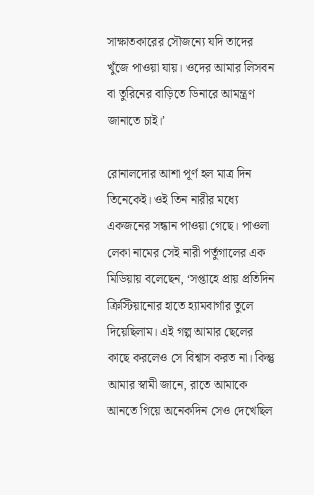সাক্ষাতকারের সৌজন্যে যদি তাদের খুঁজে পাওয়া যায়। ওদের আমার লিসবন বা তুরিনের বাড়িতে ডিনারে আমন্ত্রণ জানাতে চাই।’

রোনালদোর আশা পূর্ণ হল মাত্র দিন তিনেকেই। ওই তিন নারীর মধ্যে একজনের সন্ধান পাওয়া গেছে। পাওলা লেকা নামের সেই নারী পর্তুগালের এক মিডিয়ায় বলেছেন, ‘সপ্তাহে প্রায় প্রতিদিন ক্রিস্টিয়ানোর হাতে হ্যামবার্গার তুলে দিয়েছিলাম। এই গল্প আমার ছেলের কাছে করলেও সে বিশ্বাস করত না। কিন্তু আমার স্বামী জানে, রাতে আমাকে আনতে গিয়ে অনেকদিন সেও দেখেছিল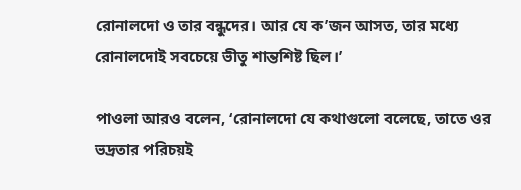রোনালদো ও তার বন্ধুদের। আর যে ক’জন আসত, তার মধ্যে রোনালদোই সবচেয়ে ভীতু শান্তশিষ্ট ছিল।’

পাওলা আরও বলেন, ‘রোনালদো যে কথাগুলো বলেছে, তাতে ওর ভদ্রতার পরিচয়ই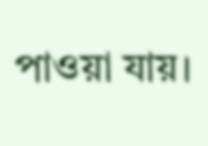পাওয়া যায়।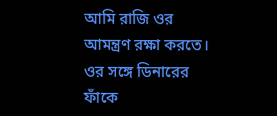আমি রাজি ওর আমন্ত্রণ রক্ষা করতে। ওর সঙ্গে ডিনারের ফাঁকে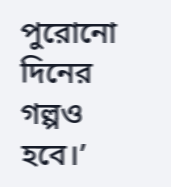পুরোনো দিনের গল্পও হবে।’